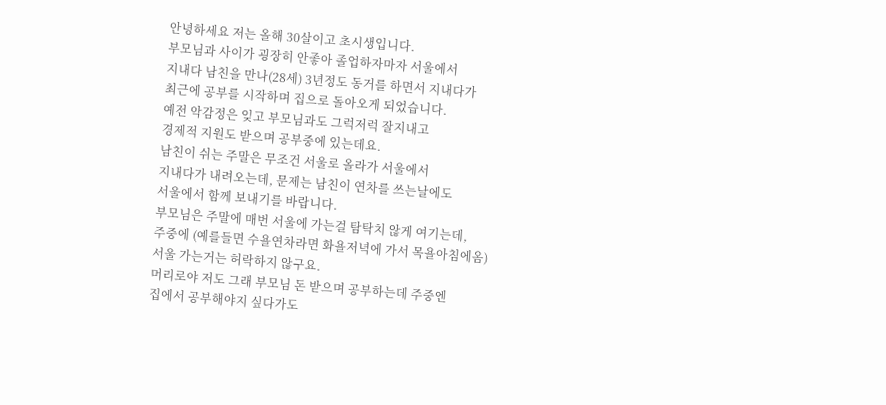안녕하세요 저는 올해 30살이고 초시생입니다.
부모님과 사이가 굉장히 안좋아 졸업하자마자 서울에서
지내다 남친을 만나(28세) 3년정도 동거를 하면서 지내다가
최근에 공부를 시작하며 집으로 돌아오게 되었습니다.
예전 악감정은 잊고 부모님과도 그럭저럭 잘지내고
경제적 지원도 받으며 공부중에 있는데요.
남친이 쉬는 주말은 무조건 서울로 올라가 서울에서
지내다가 내려오는데, 문제는 남친이 연차를 쓰는날에도
서울에서 함께 보내기를 바랍니다.
부모님은 주말에 매번 서울에 가는걸 탐탁치 않게 여기는데,
주중에 (예를들면 수욜연차라면 화욜저녁에 가서 목욜아침에옴)
서울 가는거는 허락하지 않구요.
머리로야 저도 그래 부모님 돈 받으며 공부하는데 주중엔
집에서 공부해야지 싶다가도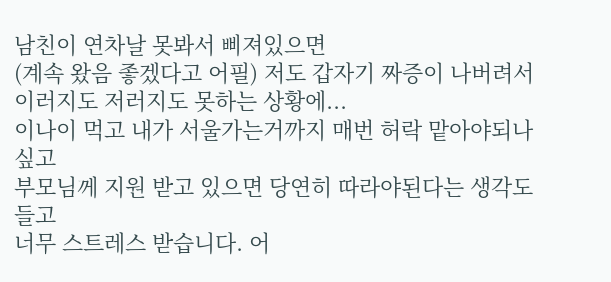남친이 연차날 못봐서 삐져있으면
(계속 왔음 좋겠다고 어필) 저도 갑자기 짜증이 나버려서
이러지도 저러지도 못하는 상황에...
이나이 먹고 내가 서울가는거까지 매번 허락 맡아야되나 싶고
부모님께 지원 받고 있으면 당연히 따라야된다는 생각도 들고
너무 스트레스 받습니다. 어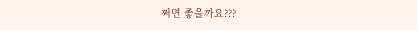쩌면 좋을까요???